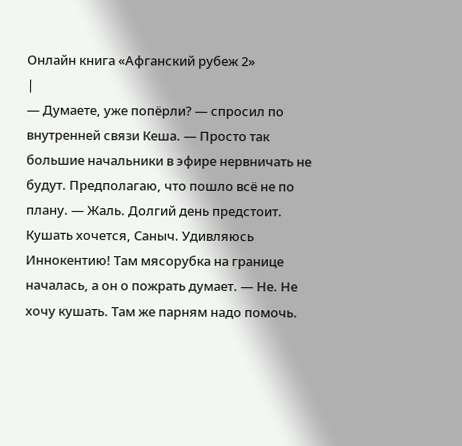Онлайн книга «Афганский рубеж 2»
|
— Думаете, уже попёрли? — спросил по внутренней связи Кеша. — Просто так большие начальники в эфире нервничать не будут. Предполагаю, что пошло всё не по плану. — Жаль. Долгий день предстоит. Кушать хочется, Саныч. Удивляюсь Иннокентию! Там мясорубка на границе началась, а он о пожрать думает. — Не. Не хочу кушать. Там же парням надо помочь.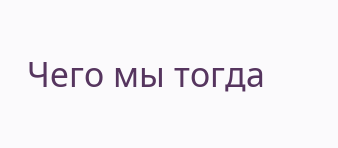Чего мы тогда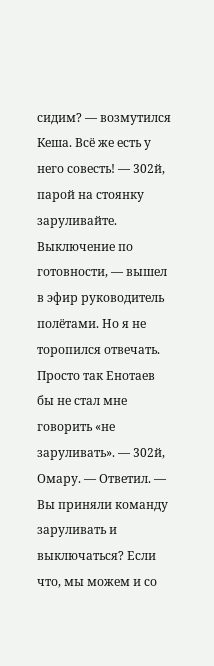сидим? — возмутился Кеша. Всё же есть у него совесть! — 302й, парой на стоянку заруливайте. Выключение по готовности, — вышел в эфир руководитель полётами. Но я не торопился отвечать. Просто так Енотаев бы не стал мне говорить «не заруливать». — 302й, Омару. — Ответил. — Вы приняли команду заруливать и выключаться? Если что, мы можем и со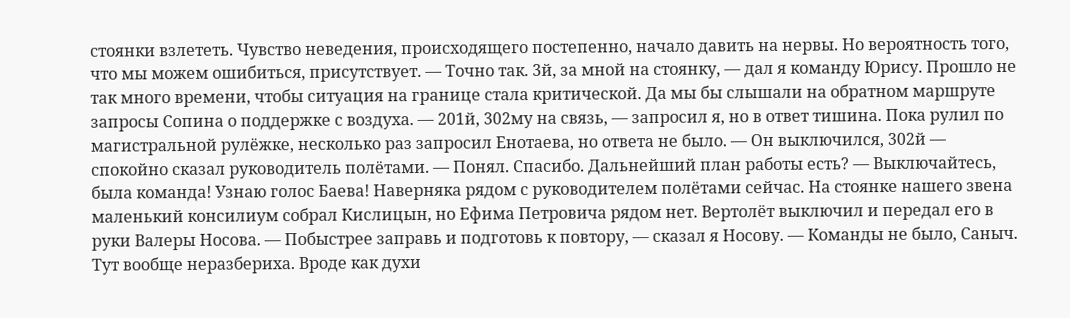стоянки взлететь. Чувство неведения, происходящего постепенно, начало давить на нервы. Но вероятность того, что мы можем ошибиться, присутствует. — Точно так. 3й, за мной на стоянку, — дал я команду Юрису. Прошло не так много времени, чтобы ситуация на границе стала критической. Да мы бы слышали на обратном маршруте запросы Сопина о поддержке с воздуха. — 201й, 302му на связь, — запросил я, но в ответ тишина. Пока рулил по магистральной рулёжке, несколько раз запросил Енотаева, но ответа не было. — Он выключился, 302й — спокойно сказал руководитель полётами. — Понял. Спасибо. Дальнейший план работы есть? — Выключайтесь, была команда! Узнаю голос Баева! Наверняка рядом с руководителем полётами сейчас. На стоянке нашего звена маленький консилиум собрал Кислицын, но Ефима Петровича рядом нет. Вертолёт выключил и передал его в руки Валеры Носова. — Побыстрее заправь и подготовь к повтору, — сказал я Носову. — Команды не было, Саныч. Тут вообще неразбериха. Вроде как духи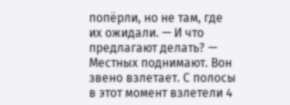попёрли, но не там, где их ожидали. — И что предлагают делать? — Местных поднимают. Вон звено взлетает. С полосы в этот момент взлетели 4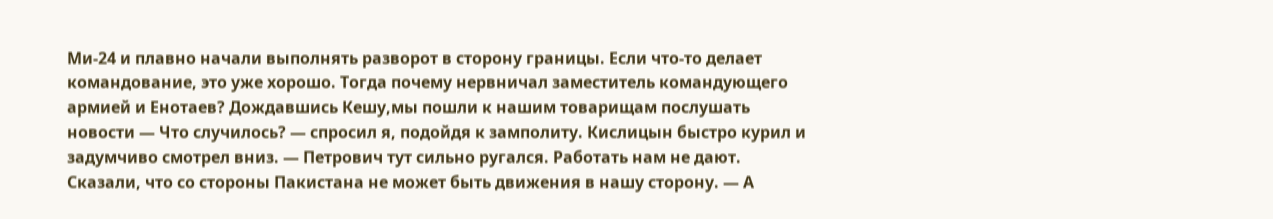Ми-24 и плавно начали выполнять разворот в сторону границы. Если что-то делает командование, это уже хорошо. Тогда почему нервничал заместитель командующего армией и Енотаев? Дождавшись Кешу,мы пошли к нашим товарищам послушать новости — Что случилось? — спросил я, подойдя к замполиту. Кислицын быстро курил и задумчиво смотрел вниз. — Петрович тут сильно ругался. Работать нам не дают. Сказали, что со стороны Пакистана не может быть движения в нашу сторону. — А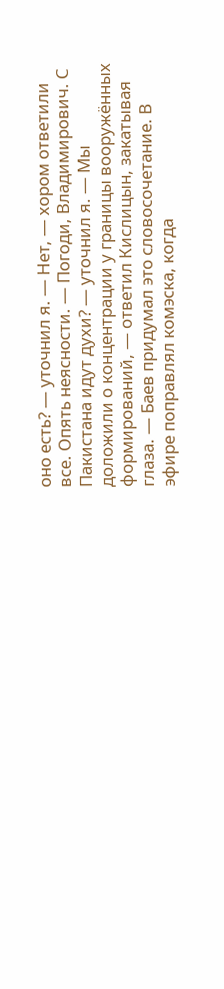оно есть? — уточнил я. — Нет, — хором ответили все. Опять неясности. — Погоди, Владимирович. С Пакистана идут духи? — уточнил я. — Мы доложили о концентрации у границы вооружённых формирований, — ответил Кислицын, закатывая глаза. — Баев придумал это словосочетание. В эфире поправлял комэска, когда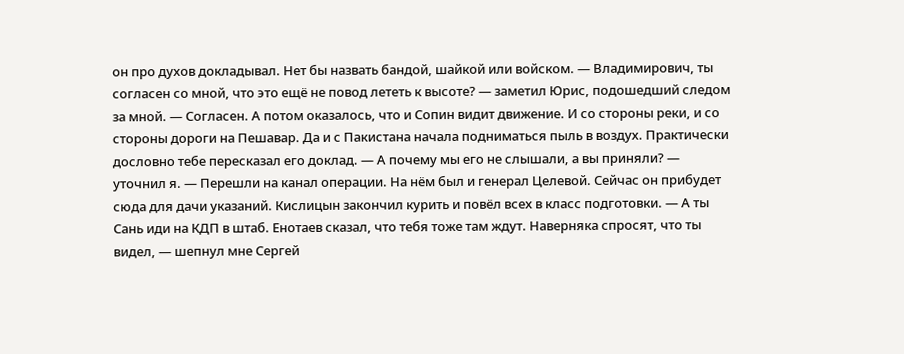он про духов докладывал. Нет бы назвать бандой, шайкой или войском. — Владимирович, ты согласен со мной, что это ещё не повод лететь к высоте? — заметил Юрис, подошедший следом за мной. — Согласен. А потом оказалось, что и Сопин видит движение. И со стороны реки, и со стороны дороги на Пешавар. Да и с Пакистана начала подниматься пыль в воздух. Практически дословно тебе пересказал его доклад. — А почему мы его не слышали, а вы приняли? — уточнил я. — Перешли на канал операции. На нём был и генерал Целевой. Сейчас он прибудет сюда для дачи указаний. Кислицын закончил курить и повёл всех в класс подготовки. — А ты Сань иди на КДП в штаб. Енотаев сказал, что тебя тоже там ждут. Наверняка спросят, что ты видел, — шепнул мне Сергей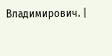Владимирович. |